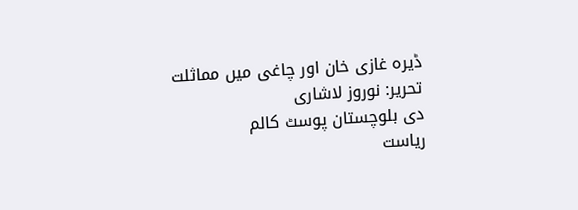ڈیرہ غازی خان اور چاغی میں مماثلت
تحریر: نوروز لاشاری
دی بلوچستان پوسٹ کالم
ریاست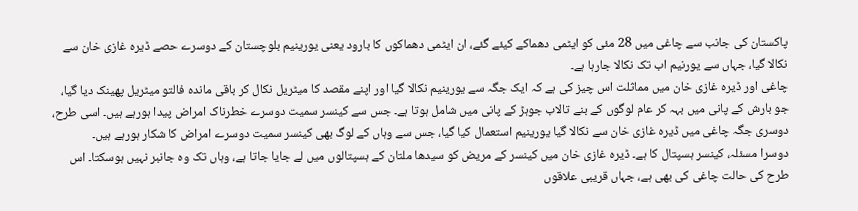پاکستان کی جانب سے چاغی میں 28 مئی کو ایٹمی دھماکے کیئے گئے، ان ایٹمی دھماکوں کا بارود یعنی یورینیم بلوچستان کے دوسرے حصے ڈیرہ غازی خان سے نکالا گیا، جہاں سے یورنیم اب تک نکالا جارہا ہے۔
چاغی اور ڈیرہ غازی خان میں مماثلت اس چیز کی ہے کہ ایک جگہ سے یورینیم نکالا گیا اور اپنے مقصد کا میٹریل نکال کر باقی ماندہ فالتو میٹریل پھینک دیا گیا، جو بارش کے پانی میں بہہ کر عام لوگوں کے بنے تالاب جوہڑ کے پانی میں شامل ہوتا ہے۔ جس سے کینسر سمیت دوسرے خطرناک امراض پیدا ہورہے ہیں۔ اسی طرح، دوسری جگہ چاغی میں ڈیره غازی خان سے نکالا گیا یورینیم استعمال کیا گیا، جس سے وہاں کے لوگ بھی کینسر سمیت دوسرے امراض کا شکار ہورہے ہیں۔
دوسرا مسئلہ، کینسر ہسپتال کا ہے۔ ڈیره غازی خان میں کینسر کے مریض کو سیدھا ملتان کے ہسپتالوں میں لے جایا جاتا ہے، وہاں تک وہ جانبر نہیں ہوسکتا۔ اس طرح کی حالت چاغی کی بھی ہے، جہاں قریبی علاقوں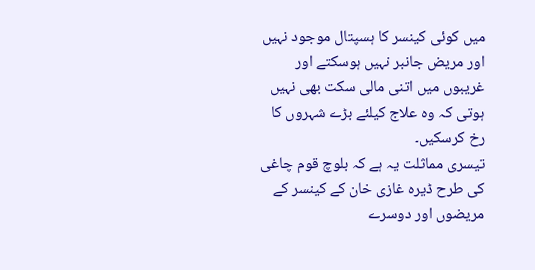میں کوئی کینسر کا ہسپتال موجود نہیں اور مریض جانبر نہیں ہوسکتے اور غریبوں میں اتنی مالی سکت بھی نہیں ہوتی کہ وہ علاج کیلئے بڑے شہروں کا رخ کرسکیں۔
تیسری مماثلت یہ ہے کہ بلوچ قوم چاغی کی طرح ڈیرہ غازی خان کے کینسر کے مریضوں اور دوسرے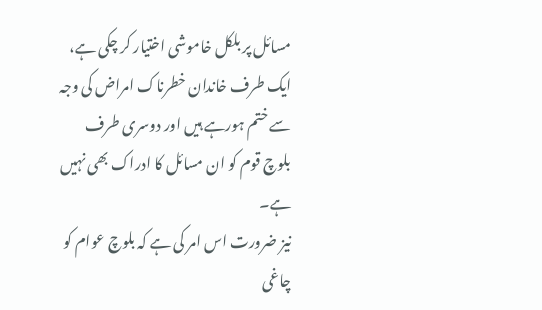مسائل پر بلکل خاموشی اختیار کر چکی ہے، ایک طرف خاندان خطرناک امراض کی وجہ سے ختم ہورہے ہیں اور دوسری طرف بلوچ قوم کو ان مسائل کا ادراک بھی نہیں ہے۔
نیز ضرورت اس امر کی ہے کہ بلوچ عوام کو چاغی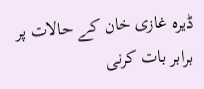ڈیرہ غازی خان کے حالات پر برابر بات کرنی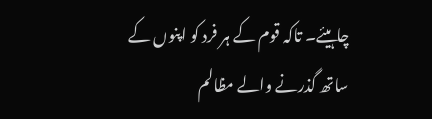چاہیئے۔ تاکہ قوم کے ہر فرد کو اپنوں کے ساتھ گذرنے والے مظالم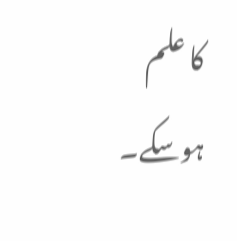کا علم ہوسکے۔